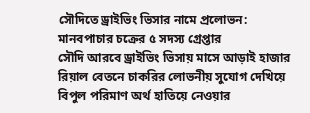সৌদিতে ড্রাইভিং ভিসার নামে প্রলোভন: মানবপাচার চক্রের ৫ সদস্য গ্রেপ্তার
সৌদি আরবে ড্রাইভিং ভিসায় মাসে আড়াই হাজার রিয়াল বেতনে চাকরির লোভনীয় সুযোগ দেখিয়ে বিপুল পরিমাণ অর্থ হাতিয়ে নেওয়ার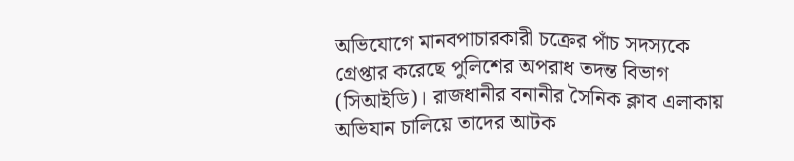অভিযোগে মানবপাচারকারী চক্রের পাঁচ সদস্যকে গ্রেপ্তার করেছে পুলিশের অপরাধ তদন্ত বিভাগ (সিআইডি)। রাজধানীর বনানীর সৈনিক ক্লাব এলাকায় অভিযান চালিয়ে তাদের আটক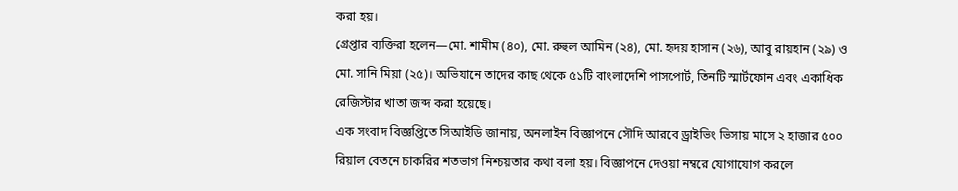করা হয়।
গ্রেপ্তার ব্যক্তিরা হলেন—মো. শামীম (৪০), মো. রুহুল আমিন (২৪), মো. হৃদয় হাসান (২৬), আবু রায়হান (২৯) ও মো. সানি মিয়া (২৫)। অভিযানে তাদের কাছ থেকে ৫১টি বাংলাদেশি পাসপোর্ট, তিনটি স্মার্টফোন এবং একাধিক রেজিস্টার খাতা জব্দ করা হয়েছে।
এক সংবাদ বিজ্ঞপ্তিতে সিআইডি জানায়, অনলাইন বিজ্ঞাপনে সৌদি আরবে ড্রাইভিং ভিসায় মাসে ২ হাজার ৫০০ রিয়াল বেতনে চাকরির শতভাগ নিশ্চয়তার কথা বলা হয়। বিজ্ঞাপনে দেওয়া নম্বরে যোগাযোগ করলে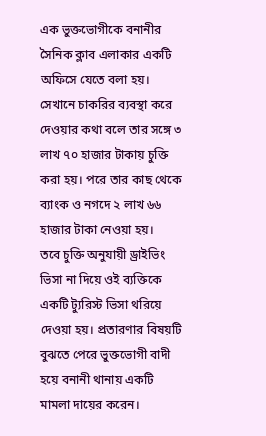এক ভুক্তভোগীকে বনানীর সৈনিক ক্লাব এলাকার একটি অফিসে যেতে বলা হয়। সেখানে চাকরির ব্যবস্থা করে দেওয়ার কথা বলে তার সঙ্গে ৩ লাখ ৭০ হাজার টাকায় চুক্তি করা হয়। পরে তার কাছ থেকে ব্যাংক ও নগদে ২ লাখ ৬৬ হাজার টাকা নেওয়া হয়।
তবে চুক্তি অনুযায়ী ড্রাইভিং ভিসা না দিয়ে ওই ব্যক্তিকে একটি ট্যুরিস্ট ভিসা থরিয়ে দেওয়া হয়। প্রতারণার বিষয়টি বুঝতে পেরে ভুক্তভোগী বাদী হয়ে বনানী থানায় একটি মামলা দায়ের করেন।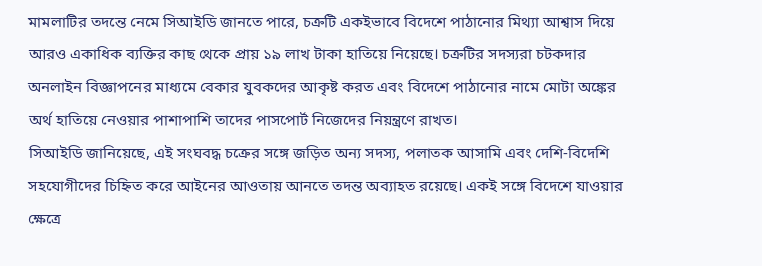মামলাটির তদন্তে নেমে সিআইডি জানতে পারে, চক্রটি একইভাবে বিদেশে পাঠানোর মিথ্যা আশ্বাস দিয়ে আরও একাধিক ব্যক্তির কাছ থেকে প্রায় ১৯ লাখ টাকা হাতিয়ে নিয়েছে। চক্রটির সদস্যরা চটকদার অনলাইন বিজ্ঞাপনের মাধ্যমে বেকার যুবকদের আকৃষ্ট করত এবং বিদেশে পাঠানোর নামে মোটা অঙ্কের অর্থ হাতিয়ে নেওয়ার পাশাপাশি তাদের পাসপোর্ট নিজেদের নিয়ন্ত্রণে রাখত।
সিআইডি জানিয়েছে, এই সংঘবদ্ধ চক্রের সঙ্গে জড়িত অন্য সদস্য, পলাতক আসামি এবং দেশি-বিদেশি সহযোগীদের চিহ্নিত করে আইনের আওতায় আনতে তদন্ত অব্যাহত রয়েছে। একই সঙ্গে বিদেশে যাওয়ার ক্ষেত্রে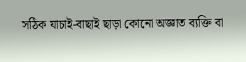সঠিক যাচাই-বাছাই ছাড়া কোনো অজ্ঞাত ব্যক্তি বা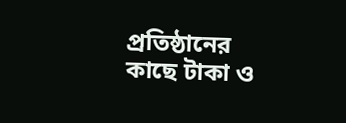প্রতিষ্ঠানের কাছে টাকা ও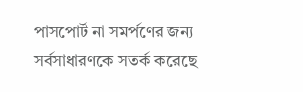পাসপোর্ট না সমর্পণের জন্য সর্বসাধারণকে সতর্ক করেছে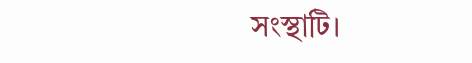সংস্থাটি।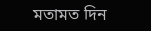মতামত দিন